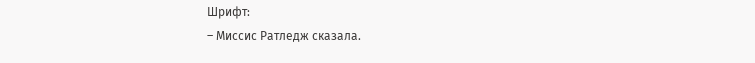Шрифт:
– Миссис Ратледж сказала.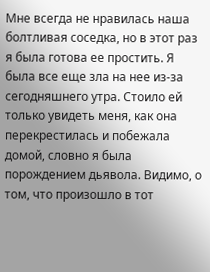Мне всегда не нравилась наша болтливая соседка, но в этот раз я была готова ее простить. Я была все еще зла на нее из-за сегодняшнего утра. Стоило ей только увидеть меня, как она перекрестилась и побежала домой, словно я была порождением дьявола. Видимо, о том, что произошло в тот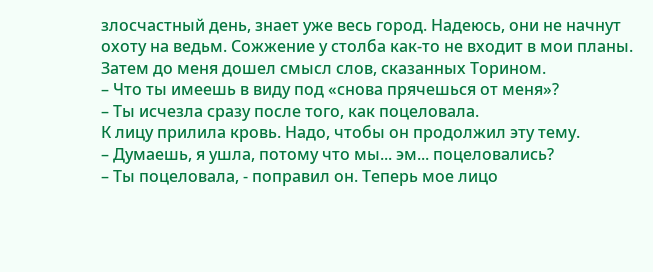злосчастный день, знает уже весь город. Надеюсь, они не начнут охоту на ведьм. Сожжение у столба как-то не входит в мои планы.
Затем до меня дошел смысл слов, сказанных Торином.
– Что ты имеешь в виду под «снова прячешься от меня»?
– Ты исчезла сразу после того, как поцеловала.
К лицу прилила кровь. Надо, чтобы он продолжил эту тему.
– Думаешь, я ушла, потому что мы... эм... поцеловались?
– Ты поцеловала, - поправил он. Теперь мое лицо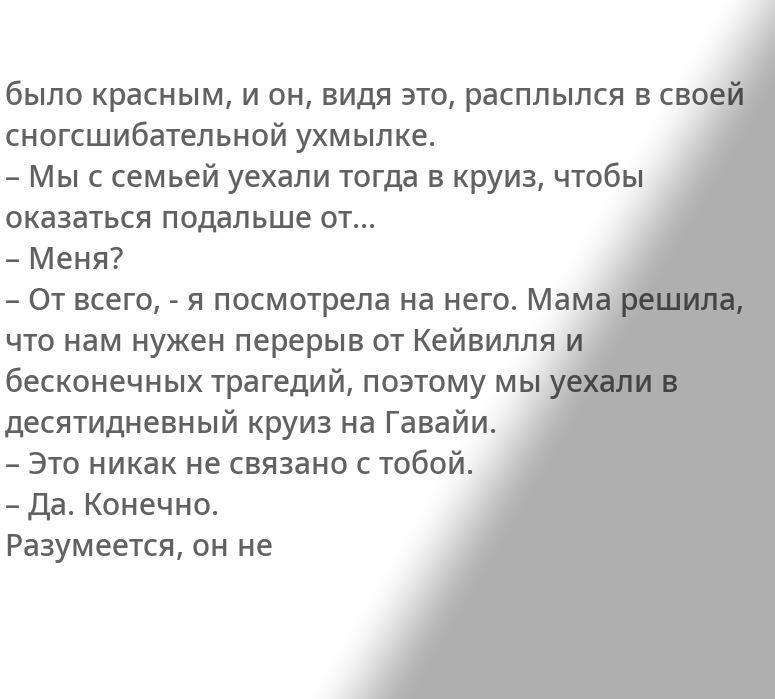было красным, и он, видя это, расплылся в своей сногсшибательной ухмылке.
– Мы с семьей уехали тогда в круиз, чтобы оказаться подальше от...
– Меня?
– От всего, - я посмотрела на него. Мама решила, что нам нужен перерыв от Кейвилля и бесконечных трагедий, поэтому мы уехали в десятидневный круиз на Гавайи.
– Это никак не связано с тобой.
– Да. Конечно.
Разумеется, он не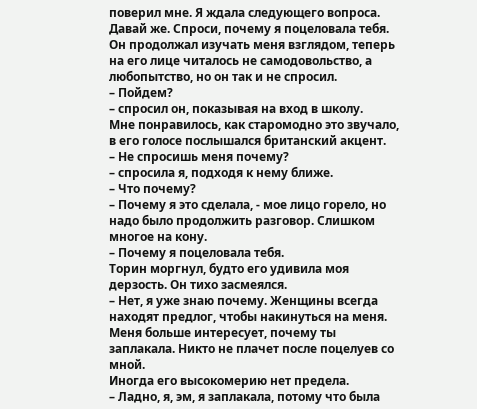поверил мне. Я ждала следующего вопроса. Давай же. Спроси, почему я поцеловала тебя. Он продолжал изучать меня взглядом, теперь на его лице читалось не самодовольство, а любопытство, но он так и не спросил.
– Пойдем?
– спросил он, показывая на вход в школу.
Мне понравилось, как старомодно это звучало, в его голосе послышался британский акцент.
– Не спросишь меня почему?
– спросила я, подходя к нему ближе.
– Что почему?
– Почему я это сделала, - мое лицо горело, но надо было продолжить разговор. Слишком многое на кону.
– Почему я поцеловала тебя.
Торин моргнул, будто его удивила моя дерзость. Он тихо засмеялся.
– Нет, я уже знаю почему. Женщины всегда находят предлог, чтобы накинуться на меня. Меня больше интересует, почему ты заплакала. Никто не плачет после поцелуев со мной.
Иногда его высокомерию нет предела.
– Ладно, я, эм, я заплакала, потому что была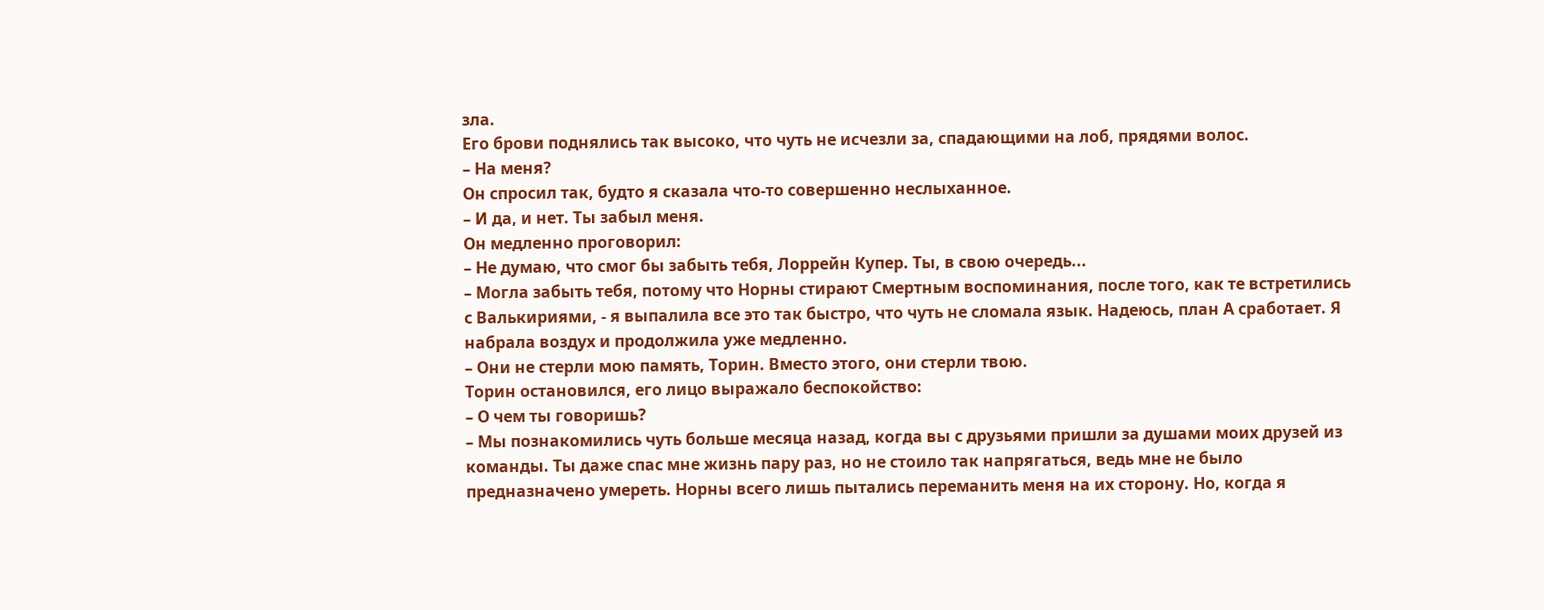зла.
Его брови поднялись так высоко, что чуть не исчезли за, спадающими на лоб, прядями волос.
– На меня?
Он спросил так, будто я сказала что-то совершенно неслыханное.
– И да, и нет. Ты забыл меня.
Он медленно проговорил:
– Не думаю, что смог бы забыть тебя, Лоррейн Купер. Ты, в свою очередь...
– Могла забыть тебя, потому что Норны стирают Смертным воспоминания, после того, как те встретились с Валькириями, - я выпалила все это так быстро, что чуть не сломала язык. Надеюсь, план А сработает. Я набрала воздух и продолжила уже медленно.
– Они не стерли мою память, Торин. Вместо этого, они стерли твою.
Торин остановился, его лицо выражало беспокойство:
– О чем ты говоришь?
– Мы познакомились чуть больше месяца назад, когда вы с друзьями пришли за душами моих друзей из команды. Ты даже спас мне жизнь пару раз, но не стоило так напрягаться, ведь мне не было предназначено умереть. Норны всего лишь пытались переманить меня на их сторону. Но, когда я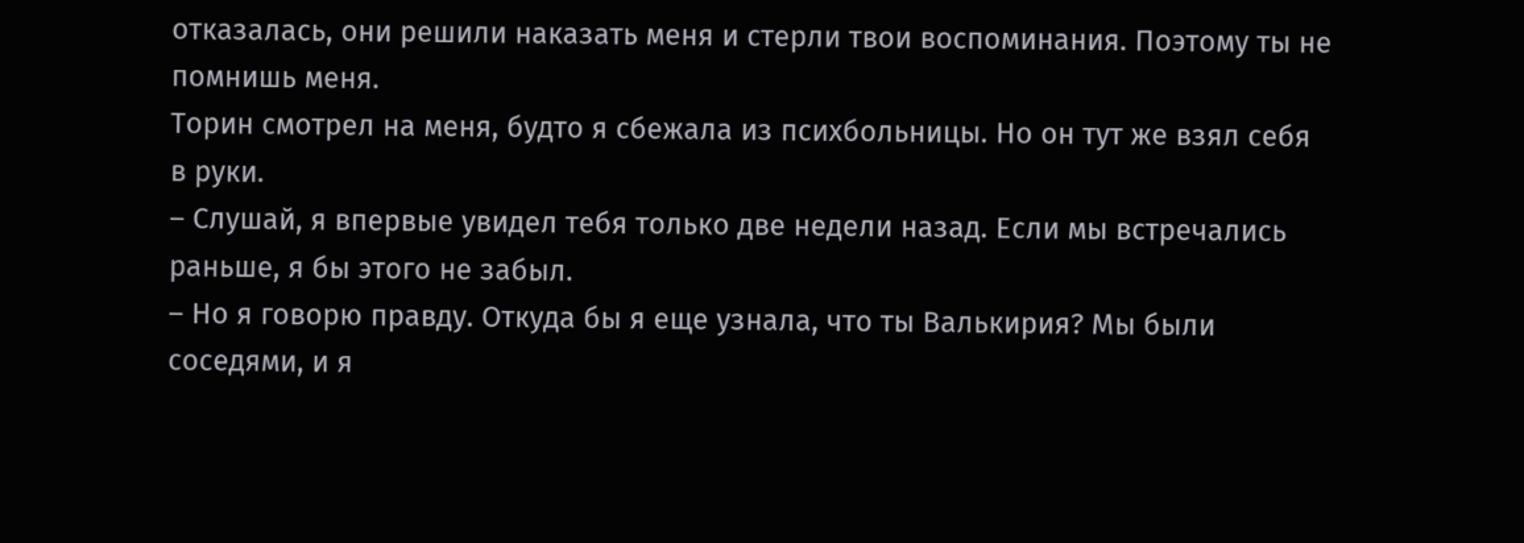отказалась, они решили наказать меня и стерли твои воспоминания. Поэтому ты не помнишь меня.
Торин смотрел на меня, будто я сбежала из психбольницы. Но он тут же взял себя в руки.
– Слушай, я впервые увидел тебя только две недели назад. Если мы встречались раньше, я бы этого не забыл.
– Но я говорю правду. Откуда бы я еще узнала, что ты Валькирия? Мы были соседями, и я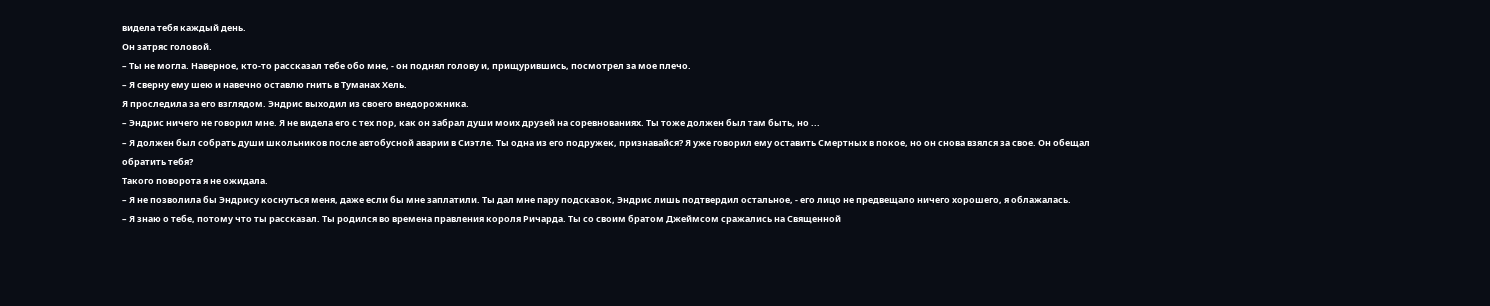видела тебя каждый день.
Он затряс головой.
– Ты не могла. Наверное, кто-то рассказал тебе обо мне, - он поднял голову и, прищурившись, посмотрел за мое плечо.
– Я сверну ему шею и навечно оставлю гнить в Туманах Хель.
Я проследила за его взглядом. Эндрис выходил из своего внедорожника.
– Эндрис ничего не говорил мне. Я не видела его с тех пор, как он забрал души моих друзей на соревнованиях. Ты тоже должен был там быть, но ...
– Я должен был собрать души школьников после автобусной аварии в Сиэтле. Ты одна из его подружек, признавайся? Я уже говорил ему оставить Смертных в покое, но он снова взялся за свое. Он обещал обратить тебя?
Такого поворота я не ожидала.
– Я не позволила бы Эндрису коснуться меня, даже если бы мне заплатили. Ты дал мне пару подсказок, Эндрис лишь подтвердил остальное, - его лицо не предвещало ничего хорошего, я облажалась.
– Я знаю о тебе, потому что ты рассказал. Ты родился во времена правления короля Ричарда. Ты со своим братом Джеймсом сражались на Священной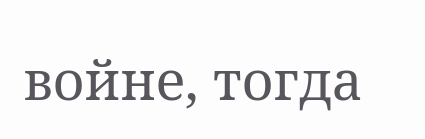войне, тогда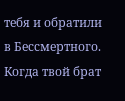тебя и обратили в Бессмертного. Когда твой брат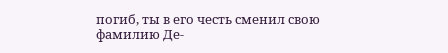погиб, ты в его честь сменил свою фамилию Де-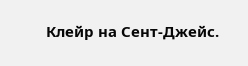Клейр на Сент-Джейс.